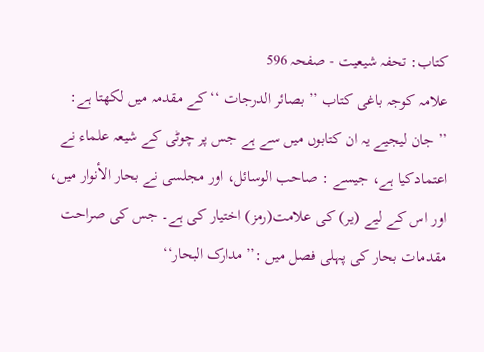کتاب: تحفہ شیعیت - صفحہ 596
علامہ کوجہ باغی کتاب ’’ بصائر الدرجات ‘‘کے مقدمہ میں لکھتا ہے:
’’ جان لیجیے یہ ان کتابوں میں سے ہے جس پر چوٹی کے شیعہ علماء نے اعتمادکیا ہے، جیسے : صاحب الوسائل، اور مجلسی نے بحار الأنوار میں، اور اس کے لیے (یر) کی علامت(رمز) اختیار کی ہے۔ جس کی صراحت مقدمات بحار کی پہلی فصل میں :’’مدارک البحار‘‘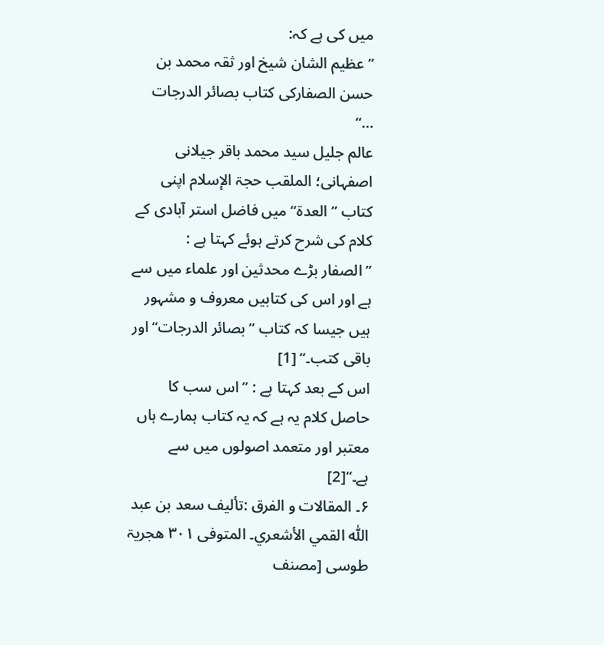میں کی ہے کہ:
’’ عظیم الشان شیخ اور ثقہ محمد بن حسن الصفارکی کتاب بصائر الدرجات …‘‘
عالم جلیل سید محمد باقر جیلانی اصفہانی؛ الملقب حجۃ الإسلام اپنی کتاب ’’ العدۃ‘‘ میں فاضل استر آبادی کے کلام کی شرح کرتے ہوئے کہتا ہے :
’’ الصفار بڑے محدثین اور علماء میں سے ہے اور اس کی کتابیں معروف و مشہور ہیں جیسا کہ کتاب ’’ بصائر الدرجات‘‘ اور باقی کتب۔‘‘ [1]
اس کے بعد کہتا ہے : ’’ اس سب کا حاصل کلام یہ ہے کہ یہ کتاب ہمارے ہاں معتبر اور متعمد اصولوں میں سے ہے۔‘‘[2]
۶۔ المقالات و الفرق :تألیف سعد بن عبد اللّٰه القمي الأشعري۔ المتوفی ۳۰۱ ھجریۃ
طوسی [مصنف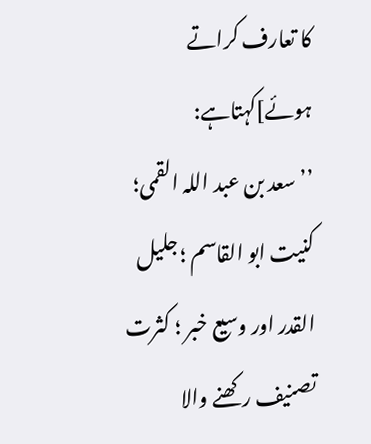کا تعارف کراتے ہوئے]کہتاہے:
’’ سعد بن عبد اللہ القمی؛ کنیت ابو القاسم ؛ جلیل القدر اور وسیع خبر ؛ کثرت تصنیف رکھنے والا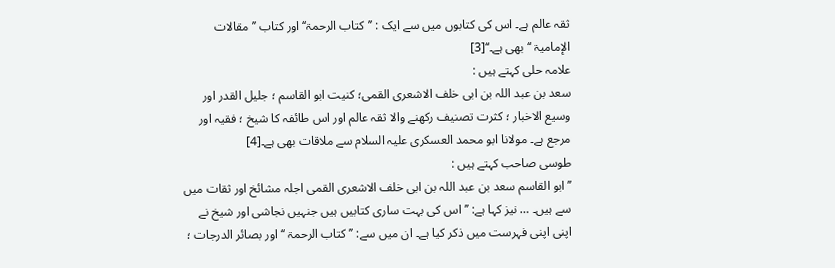ثقہ عالم ہے۔ اس کی کتابوں میں سے ایک : ’’کتاب الرحمۃ‘‘اور کتاب ’’مقالات الإمامیۃ ‘‘ بھی ہے۔‘‘[3]
علامہ حلی کہتے ہیں :
سعد بن عبد اللہ بن ابی خلف الاشعری القمی؛ کنیت ابو القاسم ؛ جلیل القدر اور وسیع الاخبار ؛ کثرت تصنیف رکھنے والا ثقہ عالم اور اس طائفہ کا شیخ ؛ فقیہ اور مرجع ہے۔ مولانا ابو محمد العسکری علیہ السلام سے ملاقات بھی ہے۔[4]
طوسی صاحب کہتے ہیں :
’’ابو القاسم سعد بن عبد اللہ بن ابی خلف الاشعری القمی اجلہ مشائخ اور ثقات میں سے ہیں۔ … نیز کہا ہے: ’’ اس کی بہت ساری کتابیں ہیں جنہیں نجاشی اور شیخ نے اپنی اپنی فہرست میں ذکر کیا ہے۔ ان میں سے: ’’ کتاب الرحمۃ ‘‘ اور بصائر الدرجات ؛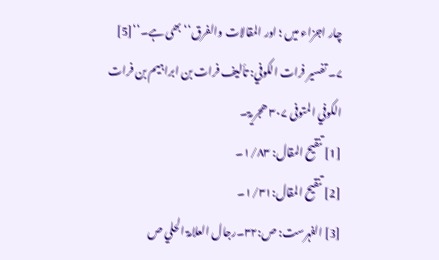چار اجزاء میں ؛ اور المقالات والفرق‘‘ بھی ہے۔‘‘[5]
۷۔ تفسیر فرات الکوفي: تألیف فرات بن ابراہیم بن فرات الکوفي المتوفی ۳۰۷ ھجریۃ۔
[1] تنقیح المقال: ۱/۸۳۔
[2] تنقیح المقال:۱/۳۱۔
[3] الفہرست: ص:۳۲۔رجال العلامۃ الحلي ص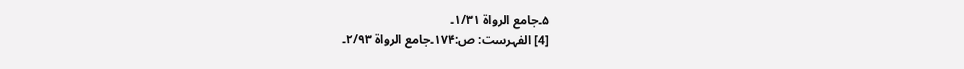۵۔جامع الرواۃ ۱/۳۱۔
[4] الفہرست: ص:۱۷۴۔جامع الرواۃ ۲/۹۳۔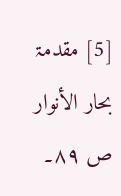[5] مقدمۃ بحار الأنوار ص ۸۹۔